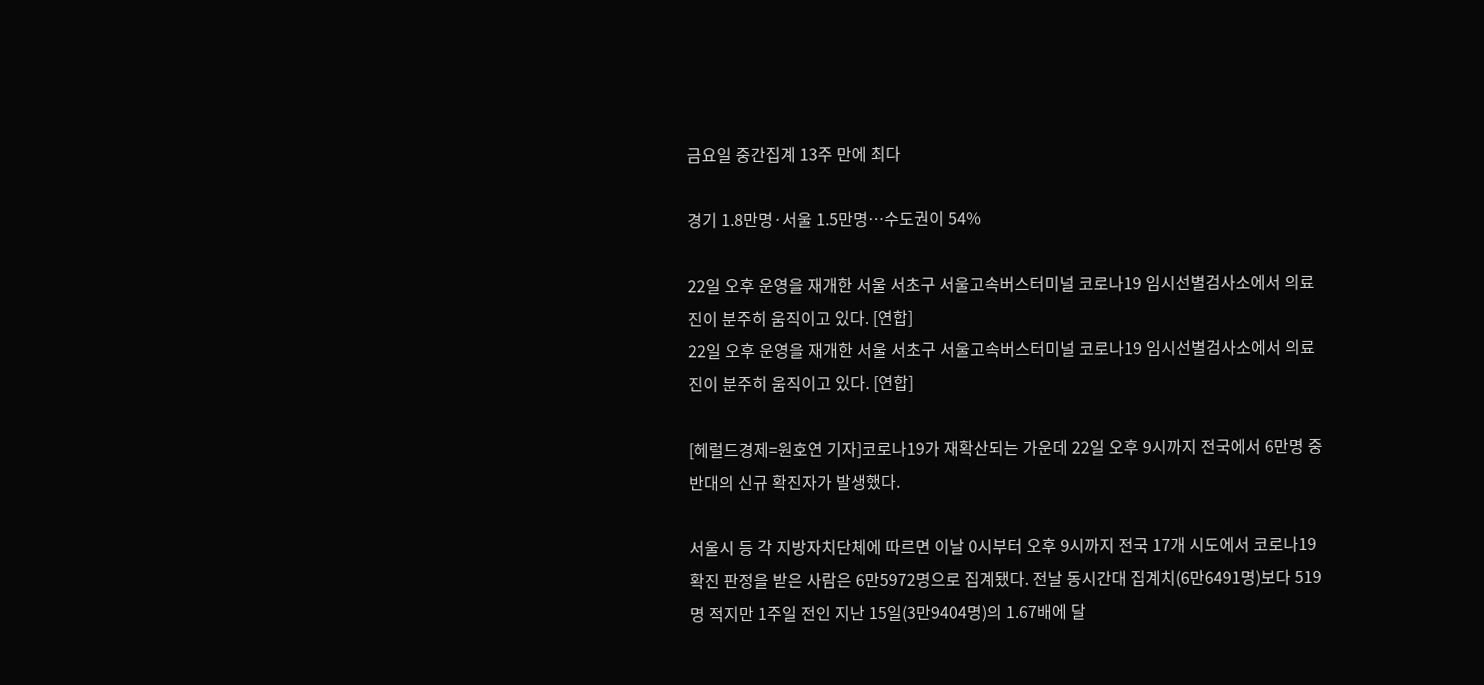금요일 중간집계 13주 만에 최다

경기 1.8만명·서울 1.5만명…수도권이 54%

22일 오후 운영을 재개한 서울 서초구 서울고속버스터미널 코로나19 임시선별검사소에서 의료진이 분주히 움직이고 있다. [연합]
22일 오후 운영을 재개한 서울 서초구 서울고속버스터미널 코로나19 임시선별검사소에서 의료진이 분주히 움직이고 있다. [연합]

[헤럴드경제=원호연 기자]코로나19가 재확산되는 가운데 22일 오후 9시까지 전국에서 6만명 중반대의 신규 확진자가 발생했다.

서울시 등 각 지방자치단체에 따르면 이날 0시부터 오후 9시까지 전국 17개 시도에서 코로나19 확진 판정을 받은 사람은 6만5972명으로 집계됐다. 전날 동시간대 집계치(6만6491명)보다 519명 적지만 1주일 전인 지난 15일(3만9404명)의 1.67배에 달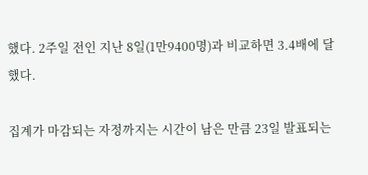했다. 2주일 전인 지난 8일(1만9400명)과 비교하면 3.4배에 달했다.

집계가 마감되는 자정까지는 시간이 남은 만큼 23일 발표되는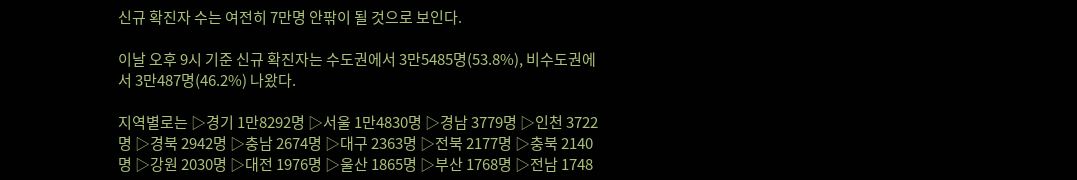신규 확진자 수는 여전히 7만명 안팎이 될 것으로 보인다.

이날 오후 9시 기준 신규 확진자는 수도권에서 3만5485명(53.8%), 비수도권에서 3만487명(46.2%) 나왔다.

지역별로는 ▷경기 1만8292명 ▷서울 1만4830명 ▷경남 3779명 ▷인천 3722명 ▷경북 2942명 ▷충남 2674명 ▷대구 2363명 ▷전북 2177명 ▷충북 2140명 ▷강원 2030명 ▷대전 1976명 ▷울산 1865명 ▷부산 1768명 ▷전남 1748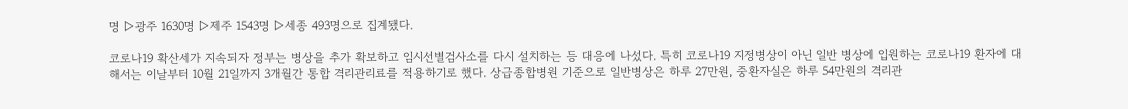명 ▷광주 1630명 ▷제주 1543명 ▷세종 493명으로 집계됐다.

코로나19 확산세가 지속되자 정부는 병상을 추가 확보하고 임시선별검사소를 다시 설치하는 등 대응에 나섰다. 특히 코로나19 지정병상이 아닌 일반 병상에 입원하는 코로나19 환자에 대해서는 이날부터 10월 21일까지 3개월간 통합 격리관리료를 적용하기로 했다. 상급종합병원 기준으로 일반병상은 하루 27만원, 중환자실은 하루 54만원의 격리관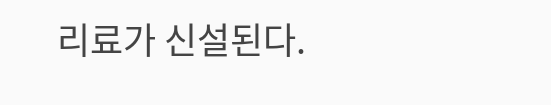리료가 신설된다.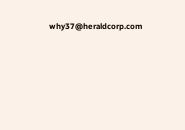why37@heraldcorp.com